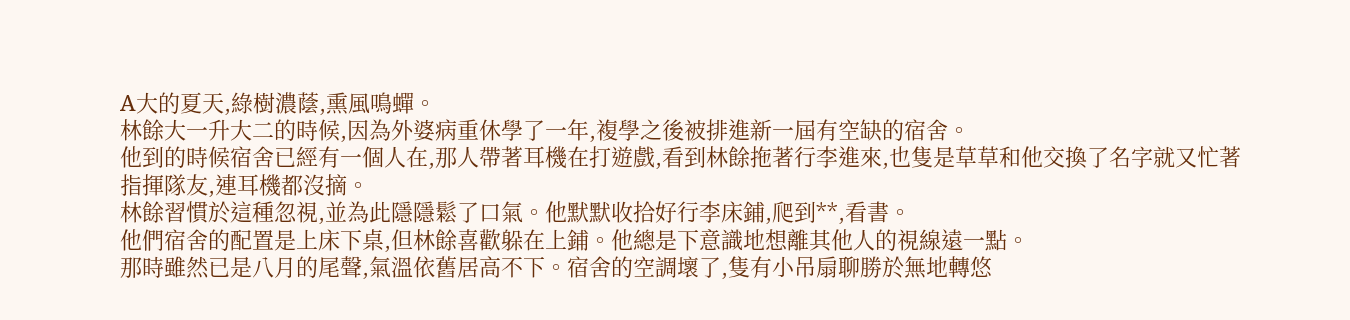A大的夏天,綠樹濃蔭,熏風鳴蟬。
林餘大一升大二的時候,因為外婆病重休學了一年,複學之後被排進新一屆有空缺的宿舍。
他到的時候宿舍已經有一個人在,那人帶著耳機在打遊戲,看到林餘拖著行李進來,也隻是草草和他交換了名字就又忙著指揮隊友,連耳機都沒摘。
林餘習慣於這種忽視,並為此隱隱鬆了口氣。他默默收拾好行李床鋪,爬到**,看書。
他們宿舍的配置是上床下桌,但林餘喜歡躲在上鋪。他總是下意識地想離其他人的視線遠一點。
那時雖然已是八月的尾聲,氣溫依舊居高不下。宿舍的空調壞了,隻有小吊扇聊勝於無地轉悠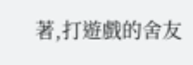著,打遊戲的舍友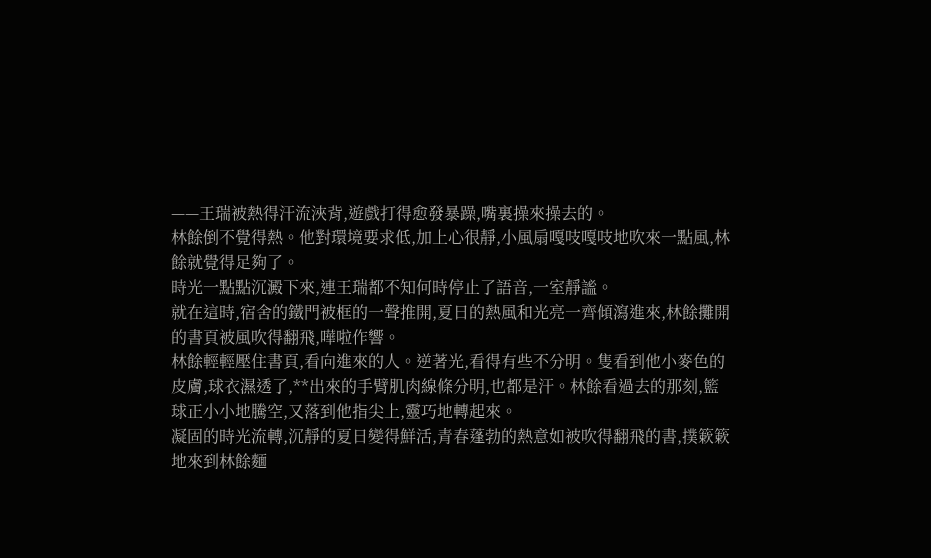——王瑞被熱得汗流浹背,遊戲打得愈發暴躁,嘴裏操來操去的。
林餘倒不覺得熱。他對環境要求低,加上心很靜,小風扇嘎吱嘎吱地吹來一點風,林餘就覺得足夠了。
時光一點點沉澱下來,連王瑞都不知何時停止了語音,一室靜謐。
就在這時,宿舍的鐵門被框的一聲推開,夏日的熱風和光亮一齊傾瀉進來,林餘攤開的書頁被風吹得翻飛,嘩啦作響。
林餘輕輕壓住書頁,看向進來的人。逆著光,看得有些不分明。隻看到他小麥色的皮膚,球衣濕透了,**出來的手臂肌肉線條分明,也都是汗。林餘看過去的那刻,籃球正小小地騰空,又落到他指尖上,靈巧地轉起來。
凝固的時光流轉,沉靜的夏日變得鮮活,青春蓬勃的熱意如被吹得翻飛的書,撲簌簌地來到林餘麵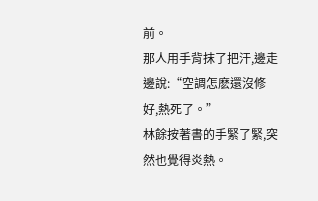前。
那人用手背抹了把汗,邊走邊說:“空調怎麽還沒修好,熱死了。”
林餘按著書的手緊了緊,突然也覺得炎熱。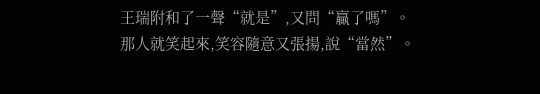王瑞附和了一聲“就是”,又問“贏了嗎”。
那人就笑起來,笑容隨意又張揚,說“當然”。